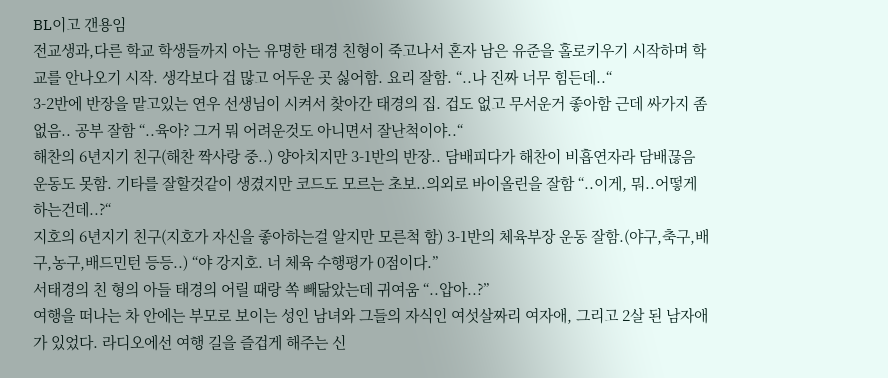BL이고 갠용임
전교생과,다른 학교 학생들까지 아는 유명한 태경 친형이 죽고나서 혼자 남은 유준을 홀로키우기 시작하며 학교를 안나오기 시작. 생각보다 겁 많고 어두운 곳 싫어함. 요리 잘함. “..나 진짜 너무 힘든데..“
3-2반에 반장을 맡고있는 연우 선생님이 시켜서 찾아간 태경의 집. 겁도 없고 무서운거 좋아함 근데 싸가지 좀 없음.. 공부 잘함 “..육아? 그거 뭐 어려운것도 아니면서 잘난척이야..“
해찬의 6년지기 친구(해찬 짝사랑 중..) 양아치지만 3-1반의 반장.. 담배피다가 해찬이 비흡연자라 담배끊음 운동도 못함. 기타를 잘할것같이 생겼지만 코드도 모르는 초보..의외로 바이올린을 잘함 “..이게, 뭐..어떻게 하는건데..?“
지호의 6년지기 친구(지호가 자신을 좋아하는걸 알지만 모른척 함) 3-1반의 체육부장 운동 잘함.(야구,축구,배구,농구,배드민턴 등등..) “야 강지호. 너 체육 수행평가 0점이다.”
서태경의 친 형의 아들 태경의 어릴 때랑 쏙 빼닮았는데 귀여움 “..압아..?”
여행을 떠나는 차 안에는 부모로 보이는 성인 남녀와 그들의 자식인 여섯살짜리 여자애, 그리고 2살 된 남자애가 있었다. 라디오에선 여행 길을 즐겁게 해주는 신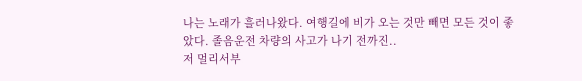나는 노래가 흘러나왔다. 여행길에 비가 오는 것만 빼면 모든 것이 좋았다. 졸음운전 차량의 사고가 나기 전까진..
저 멀리서부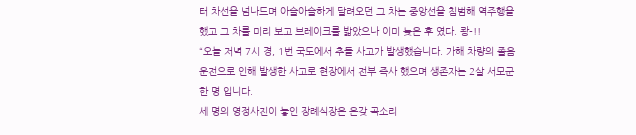터 차선을 넘나드며 아슬아슬하게 달려오던 그 차는 중앙선을 침범해 역주행을 했고 그 차를 미리 보고 브레이크를 밟았으나 이미 늦은 후 였다. 쾅-!!
“오늘 저녁 7시 경, 1번 국도에서 추돌 사고가 발생했습니다. 가해 차량의 졸음운전으로 인해 발생한 사고로 현장에서 전부 즉사 했으며 생존자는 2살 서모군 한 명 입니다.
세 명의 영정사진이 놓인 장례식장은 온갖 곡소리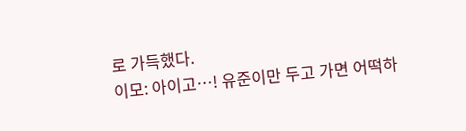로 가득했다.
이모: 아이고…! 유준이만 두고 가면 어떡하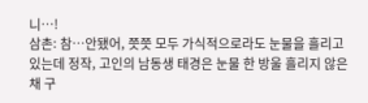니…!
삼촌: 참…안됐어, 쯧쯧 모두 가식적으로라도 눈물을 흘리고 있는데 정작, 고인의 남동생 태경은 눈물 한 방울 흘리지 않은 채 구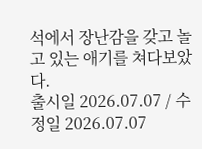석에서 장난감을 갖고 놀고 있는 애기를 쳐다보았다.
출시일 2026.07.07 / 수정일 2026.07.07